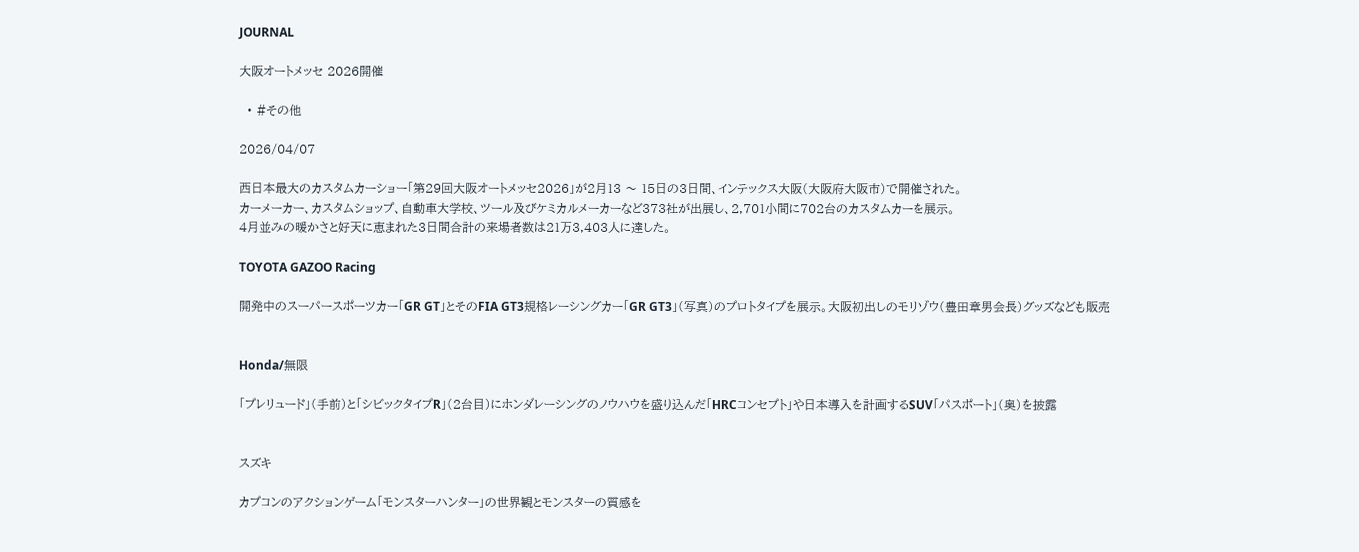JOURNAL

大阪オートメッセ 2026開催

  • #その他

2026/04/07

西日本最大のカスタムカーショー「第29回大阪オートメッセ2026」が2月13 〜 15日の3日間、インテックス大阪(大阪府大阪市)で開催された。
カーメーカー、カスタムショップ、自動車大学校、ツール及びケミカルメーカーなど373社が出展し、2,701小間に702台のカスタムカーを展示。
4月並みの暖かさと好天に恵まれた3日間合計の来場者数は21万3,403人に達した。

TOYOTA GAZOO Racing

開発中のスーパースポーツカー「GR GT」とそのFIA GT3規格レーシングカー「GR GT3」(写真)のプロトタイプを展示。大阪初出しのモリゾウ(豊田章男会長)グッズなども販売


Honda/無限

「プレリュード」(手前)と「シビックタイプR」(2台目)にホンダレーシングのノウハウを盛り込んだ「HRCコンセプト」や日本導入を計画するSUV「パスポート」(奥)を披露


スズキ

カプコンのアクションゲーム「モンスターハンター」の世界観とモンスターの質感を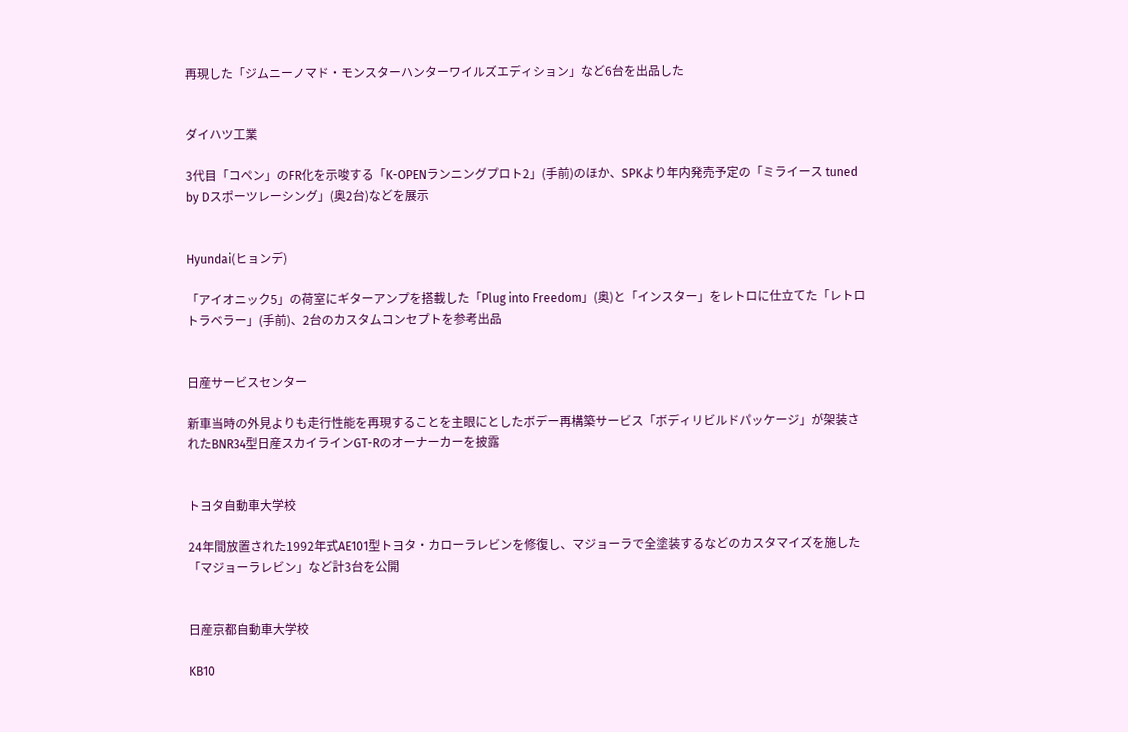再現した「ジムニーノマド・モンスターハンターワイルズエディション」など6台を出品した


ダイハツ工業

3代目「コペン」のFR化を示唆する「K-OPENランニングプロト2」(手前)のほか、SPKより年内発売予定の「ミライース tuned by Dスポーツレーシング」(奥2台)などを展示


Hyundai(ヒョンデ)

「アイオニック5」の荷室にギターアンプを搭載した「Plug into Freedom」(奥)と「インスター」をレトロに仕立てた「レトロトラベラー」(手前)、2台のカスタムコンセプトを参考出品


日産サービスセンター

新車当時の外見よりも走行性能を再現することを主眼にとしたボデー再構築サービス「ボディリビルドパッケージ」が架装されたBNR34型日産スカイラインGT-Rのオーナーカーを披露


トヨタ自動車大学校

24年間放置された1992年式AE101型トヨタ・カローラレビンを修復し、マジョーラで全塗装するなどのカスタマイズを施した「マジョーラレビン」など計3台を公開


日産京都自動車大学校

KB10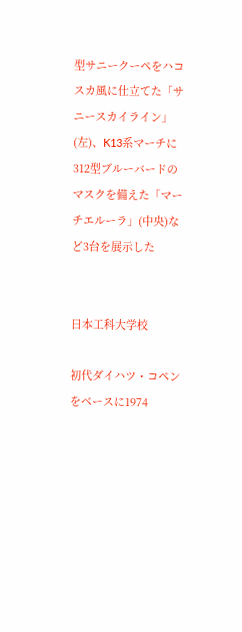型サニークーペをハコスカ風に仕立てた「サニースカイライン」(左)、K13系マーチに312型ブルーバードのマスクを備えた「マーチエルーラ」(中央)など3台を展示した


日本工科大学校

初代ダイハツ・コペンをベースに1974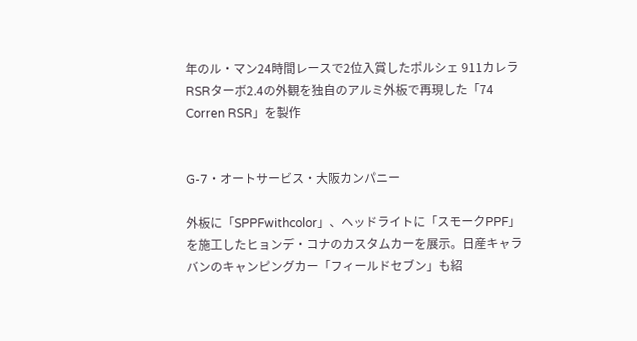年のル・マン24時間レースで2位入賞したポルシェ 911カレラRSRターボ2.4の外観を独自のアルミ外板で再現した「74 Corren RSR」を製作


G-7・オートサービス・大阪カンパニー

外板に「SPPFwithcolor」、ヘッドライトに「スモークPPF」を施工したヒョンデ・コナのカスタムカーを展示。日産キャラバンのキャンピングカー「フィールドセブン」も紹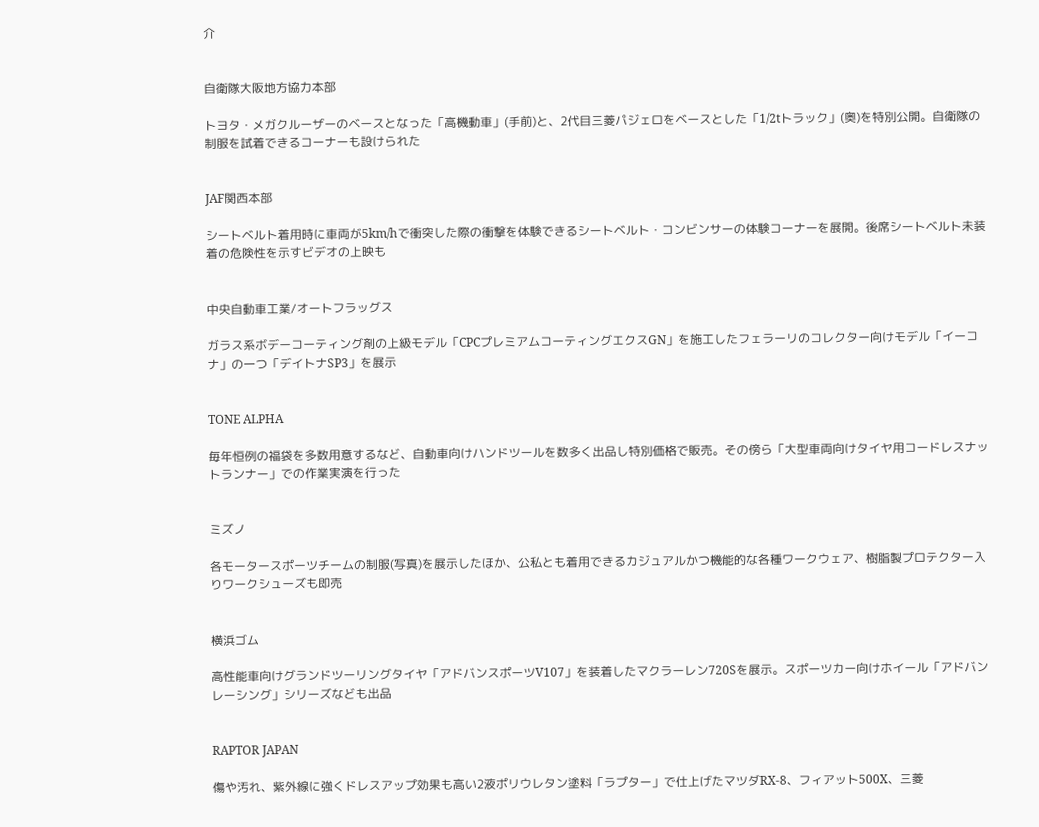介


自衛隊大阪地方協力本部

トヨタ・メガクルーザーのベースとなった「高機動車」(手前)と、2代目三菱パジェロをベースとした「1/2tトラック」(奥)を特別公開。自衛隊の制服を試着できるコーナーも設けられた


JAF関西本部

シートベルト着用時に車両が5km/hで衝突した際の衝撃を体験できるシートベルト・コンビンサーの体験コーナーを展開。後席シートベルト未装着の危険性を示すビデオの上映も


中央自動車工業/オートフラッグス

ガラス系ボデーコーティング剤の上級モデル「CPCプレミアムコーティングエクスGN」を施工したフェラーリのコレクター向けモデル「イーコナ」の一つ「デイトナSP3」を展示


TONE ALPHA

毎年恒例の福袋を多数用意するなど、自動車向けハンドツールを数多く出品し特別価格で販売。その傍ら「大型車両向けタイヤ用コードレスナットランナー」での作業実演を行った


ミズノ

各モータースポーツチームの制服(写真)を展示したほか、公私とも着用できるカジュアルかつ機能的な各種ワークウェア、樹脂製プロテクター入りワークシューズも即売


横浜ゴム

高性能車向けグランドツーリングタイヤ「アドバンスポーツV107」を装着したマクラーレン720Sを展示。スポーツカー向けホイール「アドバンレーシング」シリーズなども出品


RAPTOR JAPAN

傷や汚れ、紫外線に強くドレスアップ効果も高い2液ポリウレタン塗料「ラプター」で仕上げたマツダRX-8、フィアット500X、三菱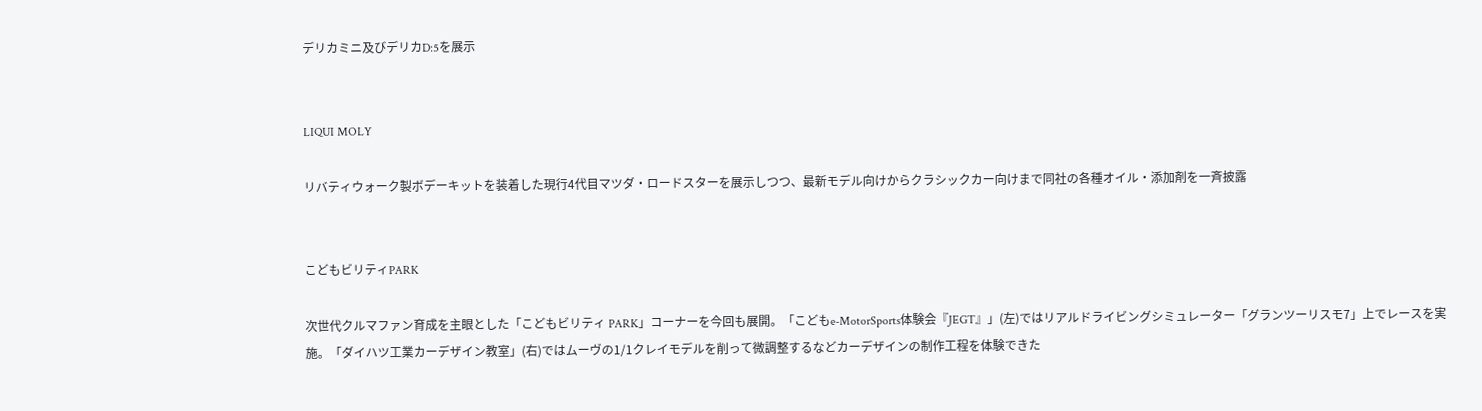デリカミニ及びデリカD:5を展示


LIQUI MOLY

リバティウォーク製ボデーキットを装着した現行4代目マツダ・ロードスターを展示しつつ、最新モデル向けからクラシックカー向けまで同社の各種オイル・添加剤を一斉披露


こどもビリティPARK

次世代クルマファン育成を主眼とした「こどもビリティ PARK」コーナーを今回も展開。「こどもe-MotorSports体験会『JEGT』」(左)ではリアルドライビングシミュレーター「グランツーリスモ7」上でレースを実施。「ダイハツ工業カーデザイン教室」(右)ではムーヴの1/1クレイモデルを削って微調整するなどカーデザインの制作工程を体験できた